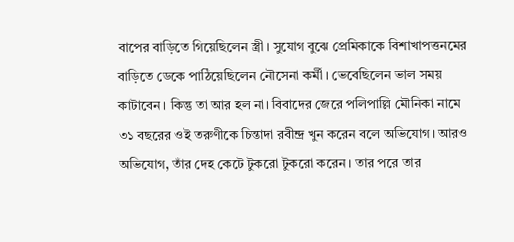বাপের বাড়িতে গিয়েছিলেন স্ত্রী। সুযোগ বুঝে প্রেমিকাকে বিশাখাপত্তনমের বাড়িতে ডেকে পাঠিয়েছিলেন নৌসেনা কর্মী। ভেবেছিলেন ভাল সময় কাটাবেন। কিন্তু তা আর হল না। বিবাদের জেরে পলিপাল্লি মৌনিকা নামে ৩১ বছরের ওই তরুণীকে চিন্তাদা রবীন্দ্র খুন করেন বলে অভিযোগ। আরও অভিযোগ, তাঁর দেহ কেটে টুকরো টুকরো করেন। তার পরে তার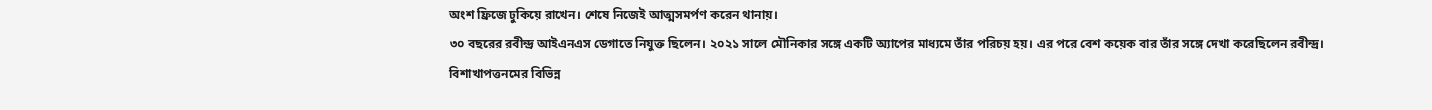অংশ ফ্রিজে ঢুকিয়ে রাখেন। শেষে নিজেই আত্মসমর্পণ করেন থানায়।
৩০ বছরের রবীন্দ্র আইএনএস ডেগাতে নিযুক্ত ছিলেন। ২০২১ সালে মৌনিকার সঙ্গে একটি অ্যাপের মাধ্যমে তাঁর পরিচয় হয়। এর পরে বেশ কয়েক বার তাঁর সঙ্গে দেখা করেছিলেন রবীন্দ্র। বিশাখাপত্তনমের বিভিন্ন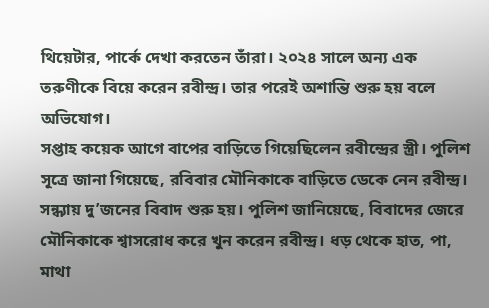থিয়েটার, পার্কে দেখা করতেন তাঁরা। ২০২৪ সালে অন্য এক তরুণীকে বিয়ে করেন রবীন্দ্র। তার পরেই অশান্তি শুরু হয় বলে অভিযোগ।
সপ্তাহ কয়েক আগে বাপের বাড়িতে গিয়েছিলেন রবীন্দ্রের স্ত্রী। পুলিশ সূত্রে জানা গিয়েছে, রবিবার মৌনিকাকে বাড়িতে ডেকে নেন রবীন্দ্র। সন্ধ্যায় দু’জনের বিবাদ শুরু হয়। পুলিশ জানিয়েছে, বিবাদের জেরে মৌনিকাকে শ্বাসরোধ করে খুন করেন রবীন্দ্র। ধড় থেকে হাত, পা, মাথা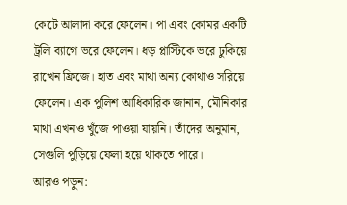কেটে আলাদা করে ফেলেন। পা এবং কোমর একটি ট্রলি ব্যাগে ভরে ফেলেন। ধড় প্লাস্টিকে ভরে ঢুকিয়ে রাখেন ফ্রিজে। হাত এবং মাথা অন্য কোথাও সরিয়ে ফেলেন। এক পুলিশ আধিকারিক জানান, মৌনিকার মাথা এখনও খুঁজে পাওয়া যায়নি। তাঁদের অনুমান, সেগুলি পুড়িয়ে ফেলা হয়ে থাকতে পারে।
আরও পড়ুন: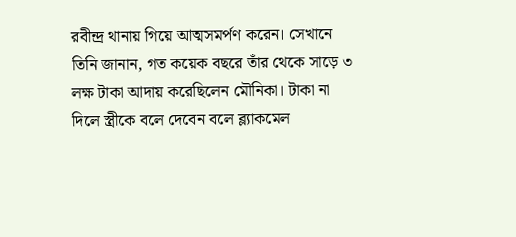রবীন্দ্র থানায় গিয়ে আত্মসমর্পণ করেন। সেখানে তিনি জানান, গত কয়েক বছরে তাঁর থেকে সাড়ে ৩ লক্ষ টাকা আদায় করেছিলেন মৌনিকা। টাকা না দিলে স্ত্রীকে বলে দেবেন বলে ব্ল্যাকমেল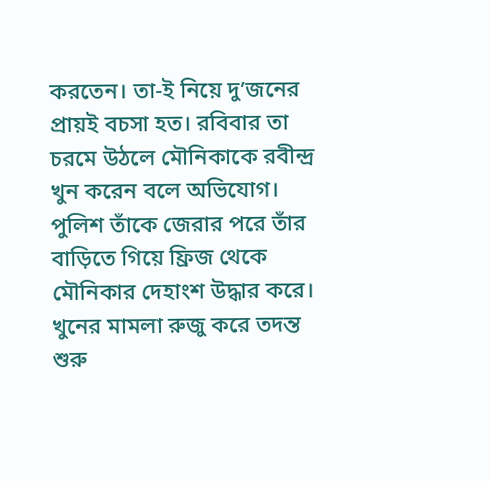করতেন। তা-ই নিয়ে দু’জনের প্রায়ই বচসা হত। রবিবার তা চরমে উঠলে মৌনিকাকে রবীন্দ্র খুন করেন বলে অভিযোগ। পুলিশ তাঁকে জেরার পরে তাঁর বাড়িতে গিয়ে ফ্রিজ থেকে মৌনিকার দেহাংশ উদ্ধার করে। খুনের মামলা রুজু করে তদন্ত শুরু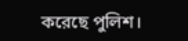করেছে পুলিশ।